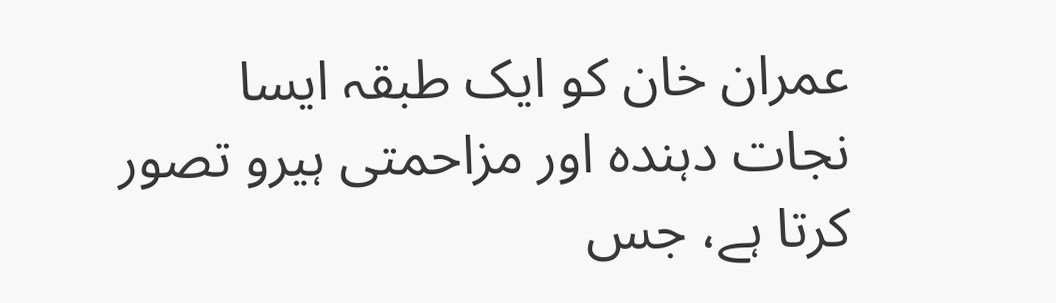عمران خان کو ایک طبقہ ایسا نجات دہندہ اور مزاحمتی ہیرو تصور کرتا ہے، جس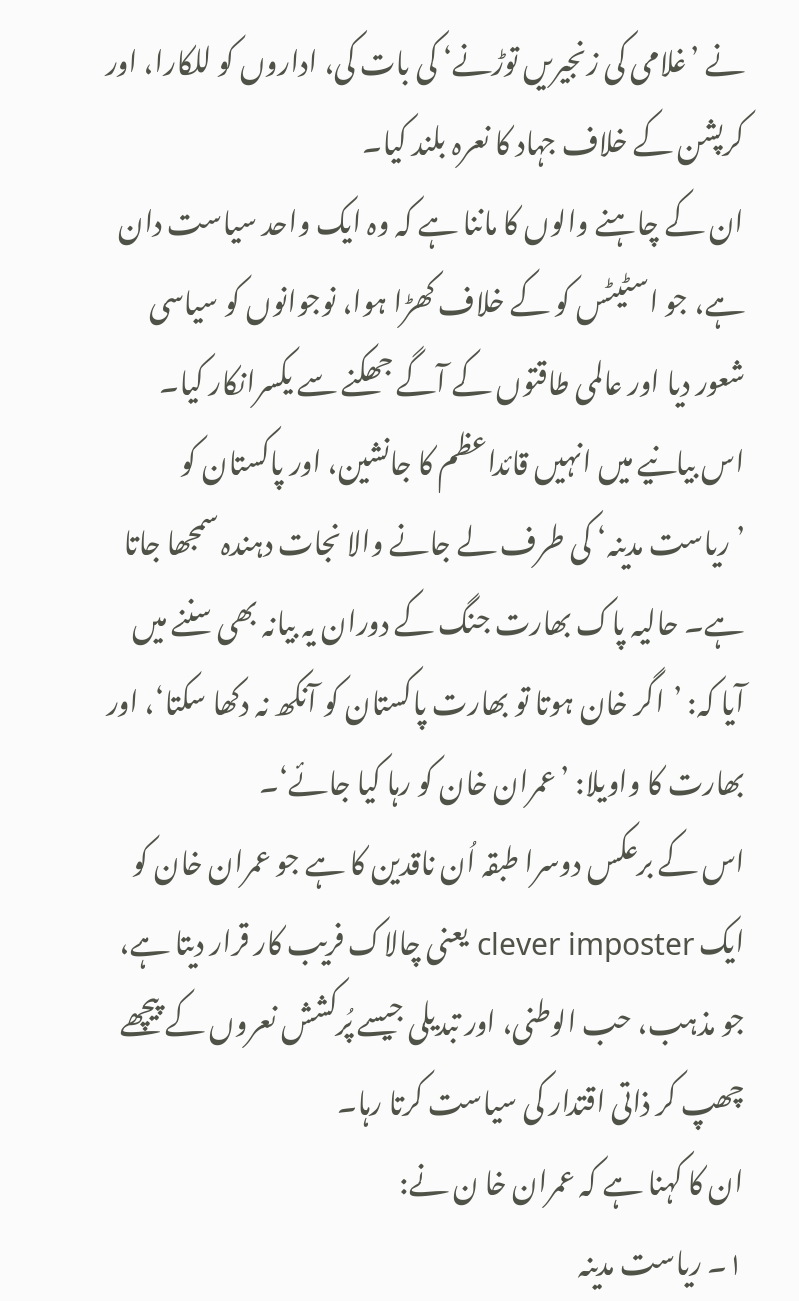نے ’غلامی کی زنجیریں توڑنے‘ کی بات کی، اداروں کو للکارا، اور کرپشن کے خلاف جہاد کا نعرہ بلند کیا۔
ان کے چاہنے والوں کا ماننا ہے کہ وہ ایک واحد سیاست دان ہے، جو اسٹیٹس کو کے خلاف کھڑا ہوا، نوجوانوں کو سیاسی شعور دیا اور عالمی طاقتوں کے آگے جھکنے سے یکسرانکار کیا۔
اس بیانیے میں انہیں قائداعظم کا جانشین، اور پاکستان کو ’ریاست مدینہ‘ کی طرف لے جانے والا نجات دہندہ سمجھا جاتا ہے۔ حالیہ پاک بھارت جنگ کے دوران یہ بیانہ بھی سننے میں آیا کہ: ’اگر خان ہوتا تو بھارت پاکستان کو آنکھ نہ دکھا سکتا‘، اور بھارت کا واویلا: ’عمران خان کو رہا کیا جائے‘۔
اس کے برعکس دوسرا طبقہ اُن ناقدین کا ہے جو عمران خان کو ایک clever imposter یعنی چالاک فریب کار قرار دیتا ہے، جو مذہب، حب الوطنی، اور تبدیلی جیسے پُرکشش نعروں کے پیچھے چھپ کر ذاتی اقتدار کی سیاست کرتا رہا۔
ان کا کہنا ہے کہ عمران خا ن نے:
۱۔ ریاست مدینہ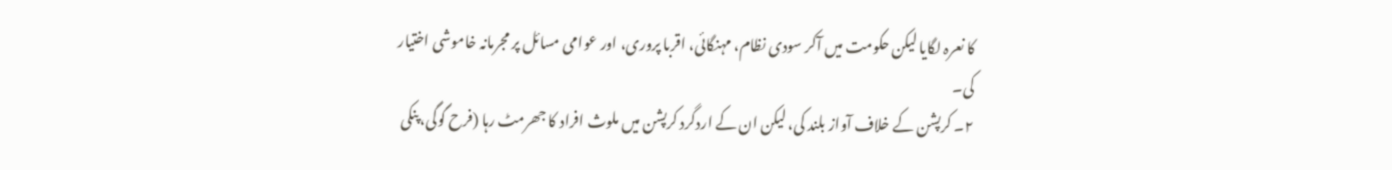کا نعرہ لگایا لیکن حکومت میں آکر سودی نظام، مہنگائی، اقربا پروری، اور عوامی مسائل پر مجرمانہ خاموشی اختیار کی۔
۲۔ کرپشن کے خلاف آواز بلند کی، لیکن ان کے اردگرد کرپشن میں ملوث افراد کا جھرمٹ رہا (فرح گوگی، پنکی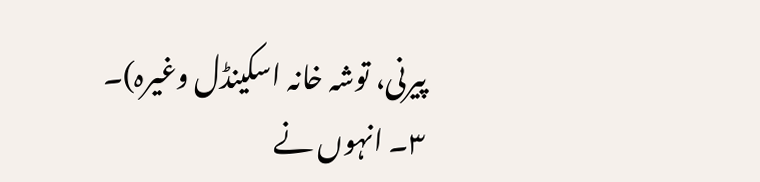پیرنی، توشہ خانہ اسکینڈل وغیرہ)۔
۳۔ انہوں نے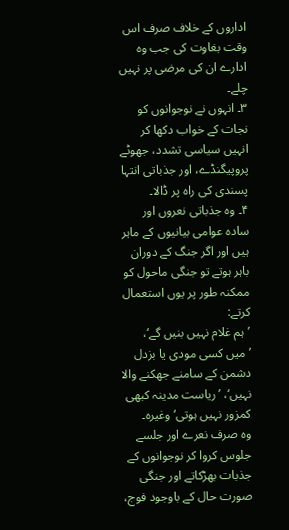اداروں کے خلاف صرف اس وقت بغاوت کی جب وہ ادارے ان کی مرضی پر نہیں چلے۔
۳۔ انہوں نے نوجوانوں کو نجات کے خواب دکھا کر انہیں سیاسی تشدد، جھوٹے پروپیگنڈے، اور جذباتی انتہا پسندی کی راہ پر ڈالا۔
۴۔ وہ جذباتی نعروں اور سادہ عوامی بیانیوں کے ماہر ہیں اور اگر جنگ کے دوران باہر ہوتے تو جنگی ماحول کو ممکنہ طور پر یوں استعمال کرتے:
’ہم غلام نہیں بنیں گے‘، ’میں کسی مودی یا بزدل دشمن کے سامنے جھکنے والا نہیں‘، ’ریاست مدینہ کبھی کمزور نہیں ہوتی‘ وغیرہ۔
وہ صرف نعرے اور جلسے جلوس کروا کر نوجوانوں کے جذبات بھڑکاتے اور جنگی صورت حال کے باوجود فوج،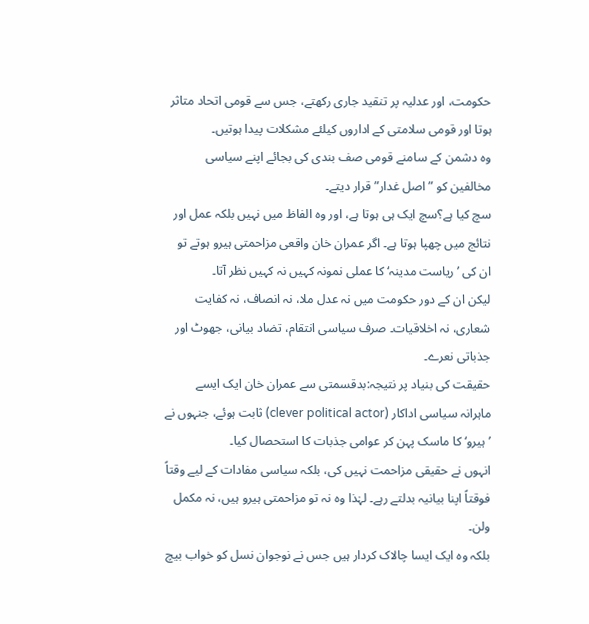حکومت، اور عدلیہ پر تنقید جاری رکھتے، جس سے قومی اتحاد متاثر ہوتا اور قومی سلامتی کے اداروں کیلئے مشکلات پیدا ہوتیں۔
وہ دشمن کے سامنے قومی صف بندی کی بجائے اپنے سیاسی مخالفین کو ”اصل غدار” قرار دیتے۔
سچ کیا ہے؟سچ ایک ہی ہوتا ہے، اور وہ الفاظ میں نہیں بلکہ عمل اور نتائج میں چھپا ہوتا ہے۔ اگر عمران خان واقعی مزاحمتی ہیرو ہوتے تو ان کی ’ریاست مدینہ‘ کا عملی نمونہ کہیں نہ کہیں نظر آتا۔
لیکن ان کے دور حکومت میں نہ عدل ملا، نہ انصاف، نہ کفایت شعاری، نہ اخلاقیات۔ صرف سیاسی انتقام، تضاد بیانی، جھوٹ اور جذباتی نعرے۔
حقیقت کی بنیاد پر نتیجہ:بدقسمتی سے عمران خان ایک ایسے ماہرانہ سیاسی اداکار (clever political actor) ثابت ہوئے، جنہوں نے ’ ہیرو‘ کا ماسک پہن کر عوامی جذبات کا استحصال کیا۔
انہوں نے حقیقی مزاحمت نہیں کی، بلکہ سیاسی مفادات کے لیے وقتاً فوقتاً اپنا بیانیہ بدلتے رہے۔ لہٰذا وہ نہ تو مزاحمتی ہیرو ہیں، نہ مکمل ولن۔
بلکہ وہ ایک ایسا چالاک کردار ہیں جس نے نوجوان نسل کو خواب بیچ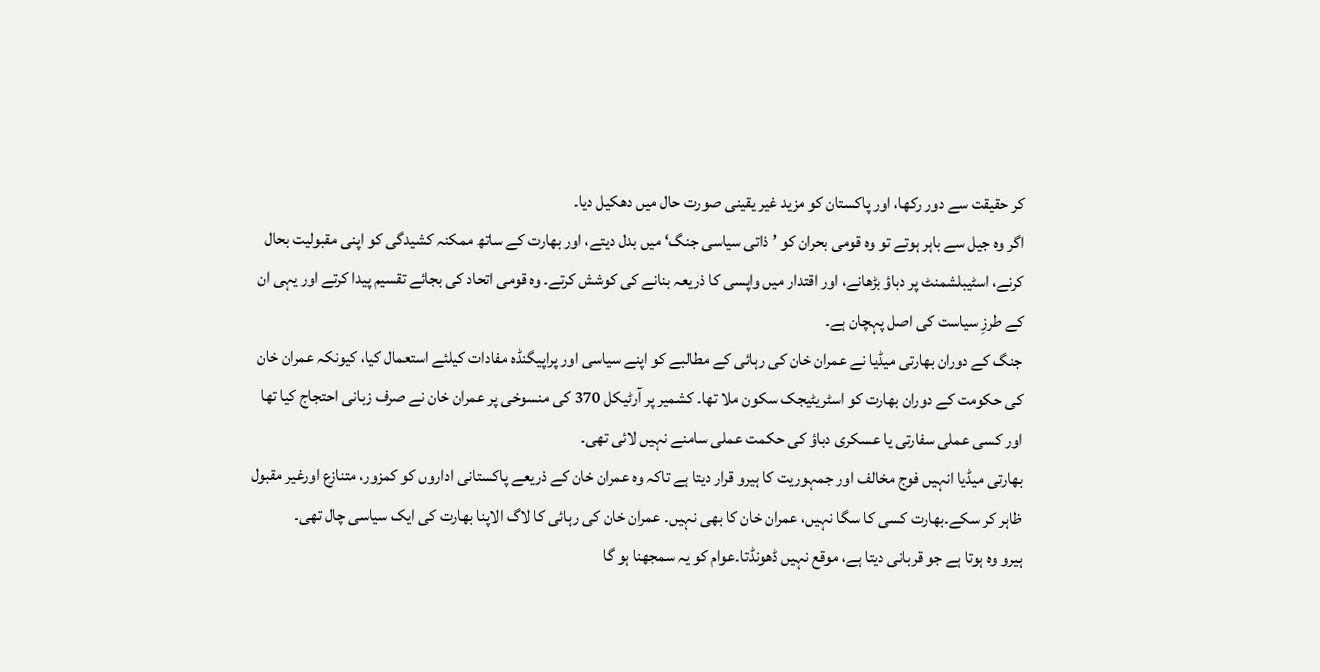کر حقیقت سے دور رکھا، اور پاکستان کو مزید غیر یقینی صورت حال میں دھکیل دیا۔
اگر وہ جیل سے باہر ہوتے تو وہ قومی بحران کو ’ذاتی سیاسی جنگ‘ میں بدل دیتے، اور بھارت کے ساتھ ممکنہ کشیدگی کو اپنی مقبولیت بحال کرنے، اسٹیبلشمنٹ پر دباؤ بڑھانے، اور اقتدار میں واپسی کا ذریعہ بنانے کی کوشش کرتے۔ وہ قومی اتحاد کی بجائے تقسیم پیدا کرتے اور یہی ان کے طرزِ سیاست کی اصل پہچان ہے۔
جنگ کے دوران بھارتی میڈیا نے عمران خان کی رہائی کے مطالبے کو اپنے سیاسی اور پراپیگنڈہ مفادات کیلئے استعمال کیا، کیونکہ عمران خان کی حکومت کے دوران بھارت کو اسٹریٹیجک سکون ملا تھا۔ کشمیر پر آرٹیکل 370 کی منسوخی پر عمران خان نے صرف زبانی احتجاج کیا تھا اور کسی عملی سفارتی یا عسکری دباؤ کی حکمت عملی سامنے نہیں لائی تھی۔
بھارتی میڈیا انہیں فوج مخالف اور جمہوریت کا ہیرو قرار دیتا ہے تاکہ وہ عمران خان کے ذریعے پاکستانی اداروں کو کمزور، متنازع اورغیر مقبول ظاہر کر سکے۔بھارت کسی کا سگا نہیں، عمران خان کا بھی نہیں۔ عمران خان کی رہائی کا لاگ الاپنا بھارت کی ایک سیاسی چال تھی۔
ہیرو وہ ہوتا ہے جو قربانی دیتا ہے، موقع نہیں ڈھونڈتا۔عوام کو یہ سمجھنا ہو گا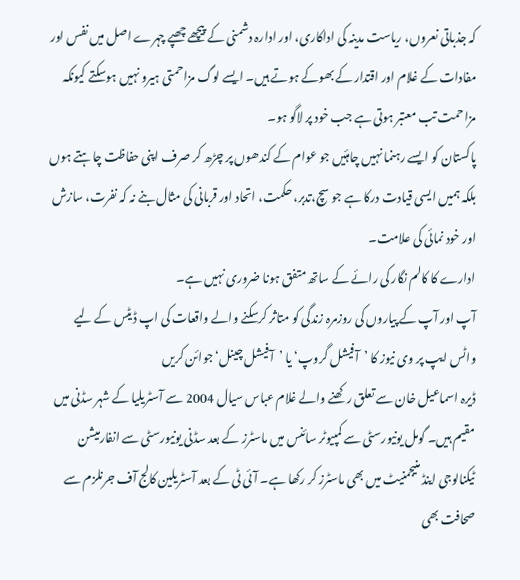کہ جذباتی نعروں، ریاست مدینہ کی اداکاری، اور ادارہ دشمنی کے پیچھے چھپے چہرے اصل میں نفس اور مفادات کے غلام اور اقتدار کے بھوکے ہوتے ہیں۔ ایسے لوگ مزاحمتی ہیرو نہیں ہوسکتے کیونکہ مزاحمت تب معتبر ہوتی ہے جب خود پر لاگو ہو۔
پاکستان کو ایسے رہنما نہیں چاہئیں جو عوام کے کندھوں پر چڑھ کر صرف اپنی حفاظت چاہتے ہوں بلکہ ہمیں ایسی قیادت درکا ہے جو سچ،تدبر، حکمت، اتحاد اور قربانی کی مثال بنے نہ کہ نفرت، سازش اور خود نمائی کی علامت۔
ادارے کا کالم نگار کی رائے کے ساتھ متفق ہونا ضروری نہیں ہے۔
آپ اور آپ کے پیاروں کی روزمرہ زندگی کو متاثر کرسکنے والے واقعات کی اپ ڈیٹس کے لیے واٹس ایپ پر وی نیوز کا ’آفیشل گروپ‘ یا ’آفیشل چینل‘ جوائن کریں
ڈیرہ اسماعیل خان سے تعلق رکھنے والے غلام عباس سیال 2004 سے آسٹریلیا کے شہر سڈنی میں مقیم ہیں۔ گومل یونیورسٹی سے کمپیوٹر سائنس میں ماسٹرز کے بعد سڈنی یونیورسٹی سے انفارمیشن ٹیکنالوجی اینڈ منیجمنیٹ میں بھی ماسٹرز کر رکھا ہے۔ آئی ٹی کے بعد آسٹریلین کالج آف جرنلزم سے صحافت بھی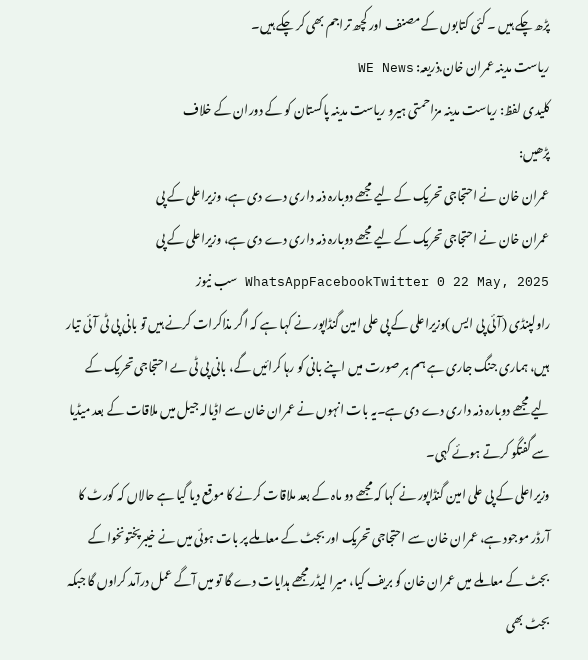پڑھ چکے ہیں ۔ کئی کتابوں کے مصنف اور کچھ تراجم بھی کر چکے ہیں۔
ریاست مدینہ عمران خان.ذریعہ: WE News
کلیدی لفظ: ریاست مدینہ مزاحمتی ہیرو ریاست مدینہ پاکستان کو کے دوران کے خلاف
پڑھیں:
عمران خان نے احتجاجی تحریک کے لیے مجھے دوبارہ ذمہ داری دے دی ہے، وزیراعلی کے پی
عمران خان نے احتجاجی تحریک کے لیے مجھے دوبارہ ذمہ داری دے دی ہے، وزیراعلی کے پی WhatsAppFacebookTwitter 0 22 May, 2025 سب نیوز
راولپنڈی (آئی پی ایس )وزیراعلی کے پی علی امین گنڈاپور نے کہا ہے کہ اگر مذاکرات کرنے ہیں تو بانی پی ٹی آئی تیار ہیں، ہماری جنگ جاری ہے ہم ہر صورت میں اپنے بانی کو رہا کرائیں گے، بانی پی ٹی ںے احتجاجی تحریک کے لیے مجھے دوبارہ ذمہ داری دے دی ہے۔یہ بات انہوں نے عمران خان سے اڈیالہ جیل میں ملاقات کے بعد میڈیا سے گفتگو کرتے ہوئے کہی۔
وزیراعلی کے پی علی امین گنڈاپور نے کہا کہ مجھے دو ماہ کے بعد ملاقات کرنے کا موقع دیا گیا ہے حالاں کہ کورٹ کا آرڈر موجود ہے، عمران خان سے احتجاجی تحریک اور بجٹ کے معاملے پر بات ہوئی میں نے خیبرپختونخوا کے بجٹ کے معاملے میں عمران خان کو بریف کیا، میرا لیڈر مجھے ہدایات دے گا تو میں آگے عمل درآمد کراوں گا جبکہ بجٹ بھی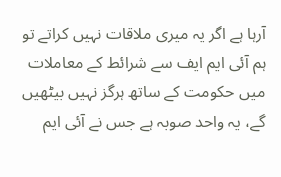آرہا ہے اگر یہ میری ملاقات نہیں کراتے تو ہم آئی ایم ایف سے شرائط کے معاملات میں حکومت کے ساتھ ہرگز نہیں بیٹھیں گے، یہ واحد صوبہ ہے جس نے آئی ایم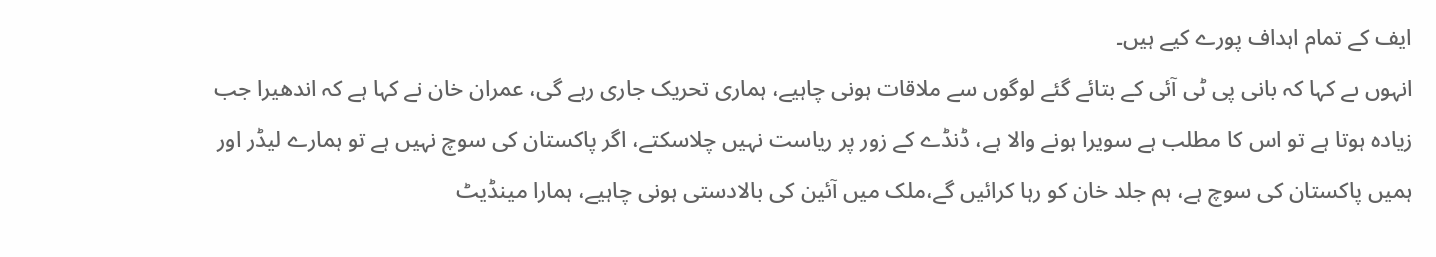ایف کے تمام اہداف پورے کیے ہیں۔
انہوں ںے کہا کہ بانی پی ٹی آئی کے بتائے گئے لوگوں سے ملاقات ہونی چاہیے، ہماری تحریک جاری رہے گی، عمران خان نے کہا ہے کہ اندھیرا جب زیادہ ہوتا ہے تو اس کا مطلب ہے سویرا ہونے والا ہے، ڈنڈے کے زور پر ریاست نہیں چلاسکتے، اگر پاکستان کی سوچ نہیں ہے تو ہمارے لیڈر اور ہمیں پاکستان کی سوچ ہے، ہم جلد خان کو رہا کرائیں گے،ملک میں آئین کی بالادستی ہونی چاہیے، ہمارا مینڈیٹ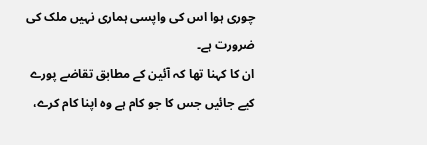چوری ہوا اس کی واپسی ہماری نہیں ملک کی ضرورت ہے۔
ان کا کہنا تھا کہ آئین کے مطابق تقاضے پورے کیے جائیں جس کا جو کام ہے وہ اپنا کام کرے،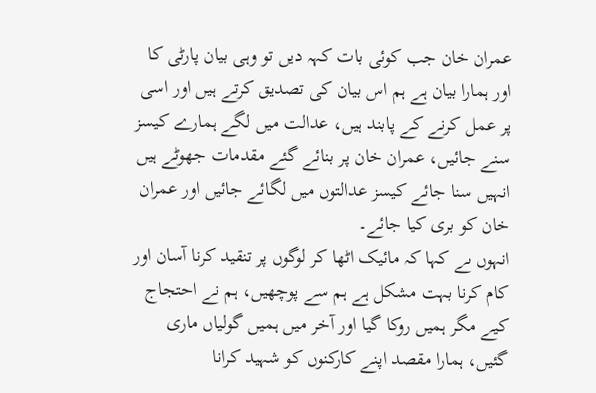عمران خان جب کوئی بات کہہ دیں تو وہی بیان پارٹی کا اور ہمارا بیان ہے ہم اس بیان کی تصدیق کرتے ہیں اور اسی پر عمل کرنے کے پابند ہیں، عدالت میں لگے ہمارے کیسز سنے جائیں، عمران خان پر بنائے گئے مقدمات جھوٹے ہیں انہیں سنا جائے کیسز عدالتوں میں لگائے جائیں اور عمران خان کو بری کیا جائے۔
انہوں ںے کہا کہ مائیک اٹھا کر لوگوں پر تنقید کرنا آسان اور کام کرنا بہت مشکل ہے ہم سے پوچھیں، ہم نے احتجاج کیے مگر ہمیں روکا گیا اور آخر میں ہمیں گولیاں ماری گئیں، ہمارا مقصد اپنے کارکنوں کو شہید کرانا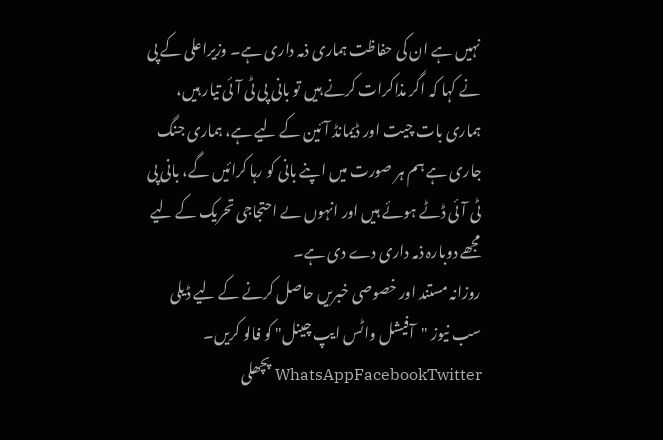نہیں ہے ان کی حفاظت ہماری ذمہ داری ہے۔ وزیراعلی کے پی نے کہا کہ اگر مذاکرات کرنے ہیں تو بانی پی ٹی آئی تیار ہیں، ہماری بات چیت اور ڈیمانڈ آئین کے لیے ہے، ہماری جنگ جاری ہے ہم ہر صورت میں اپنے بانی کو رہا کرائیں گے، بانی پی ٹی آئی ڈٹے ہوئے ہیں اور انہوں ںے احتجاجی تحریک کے لیے مجھے دوبارہ ذمہ داری دے دی ہے۔
روزانہ مستند اور خصوصی خبریں حاصل کرنے کے لیے ڈیلی سب نیوز "آفیشل واٹس ایپ چینل" کو فالو کریں۔
WhatsAppFacebookTwitter پچھلی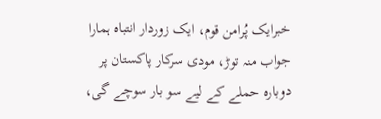خبرایک پُرامن قوم، ایک زوردار انتباہ ہمارا جواب منہ توڑ، مودی سرکار پاکستان پر دوبارہ حملے کے لیے سو بار سوچے گی،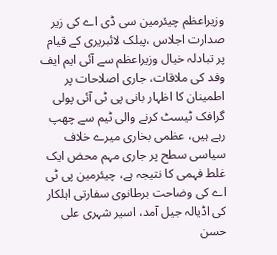وزیراعظم چیئرمین سی ڈی اے کی زیر صدارت اجلاس ،پبلک لائبریری کے قیام پر تبادلہ خیال وزیراعظم سے آئی ایم ایف وفد کی ملاقات، جاری اصلاحات پر اطمینان کا اظہار بانی پی ٹی آئی پولی گرافک ٹیسٹ کرنے والی ٹیم سے چھپ رہے ہیں، عظمی بخاری میرے خلاف سیاسی سطح پر جاری مہم محض ایک غلط فہمی کا نتیجہ ہے، چیئرمین پی ٹی اے کی وضاحت برطانوی سفارتی اہلکار کی اڈیالہ جیل آمد، اسیر شہری علی حسن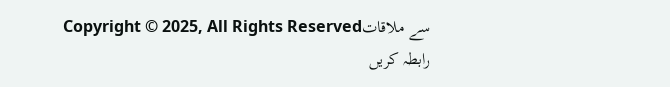سے ملاقاتCopyright © 2025, All Rights Reserved
رابطہ کریں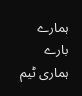ہمارے بارے ہماری ٹیم